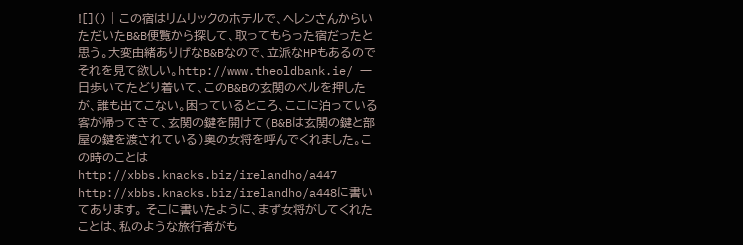![]() | この宿はリムリックのホテルで、ヘレンさんからいただいたB&B便覧から探して、取ってもらった宿だったと思う。大変由緒ありげなB&Bなので、立派なHPもあるのでそれを見て欲しい。http://www.theoldbank.ie/ 一日歩いてたどり着いて、このB&Bの玄関のベルを押したが、誰も出てこない。困っているところ、ここに泊っている客が帰ってきて、玄関の鍵を開けて(B&Bは玄関の鍵と部屋の鍵を渡されている)奥の女将を呼んでくれました。この時のことは http://xbbs.knacks.biz/irelandho/a447 http://xbbs.knacks.biz/irelandho/a448に書いてあります。 そこに書いたように、まず女将がしてくれたことは、私のような旅行者がも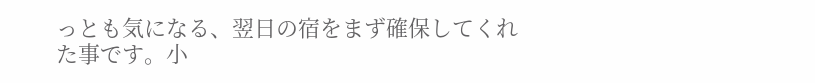っとも気になる、翌日の宿をまず確保してくれた事です。小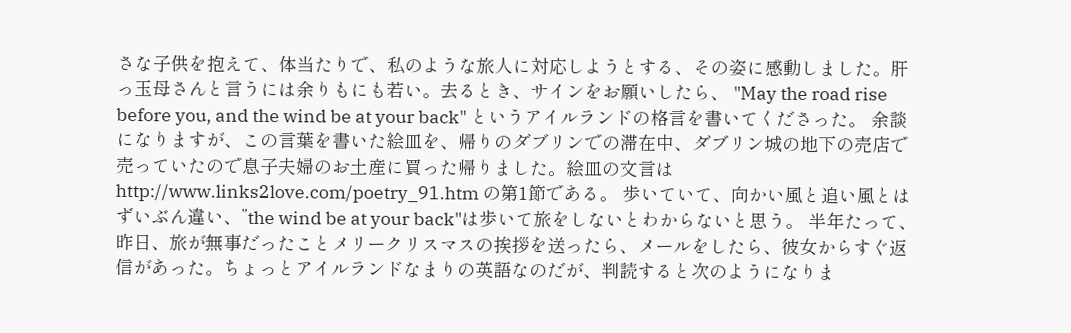さな子供を抱えて、体当たりで、私のような旅人に対応しようとする、その姿に感動しました。肝っ玉母さんと言うには余りもにも若い。去るとき、サインをお願いしたら、 "May the road rise before you, and the wind be at your back" というアイルランドの格言を書いてくださった。 余談になりますが、この言葉を書いた絵皿を、帰りのダブリンでの滞在中、ダブリン城の地下の売店で売っていたので息子夫婦のお土産に買った帰りました。絵皿の文言は http://www.links2love.com/poetry_91.htm の第1節である。 歩いていて、向かい風と追い風とはずいぶん違い、”the wind be at your back"は歩いて旅をしないとわからないと思う。 半年たって、昨日、旅が無事だったことメリークリスマスの挨拶を送ったら、メールをしたら、彼女からすぐ返信があった。ちょっとアイルランドなまりの英語なのだが、判読すると次のようになりま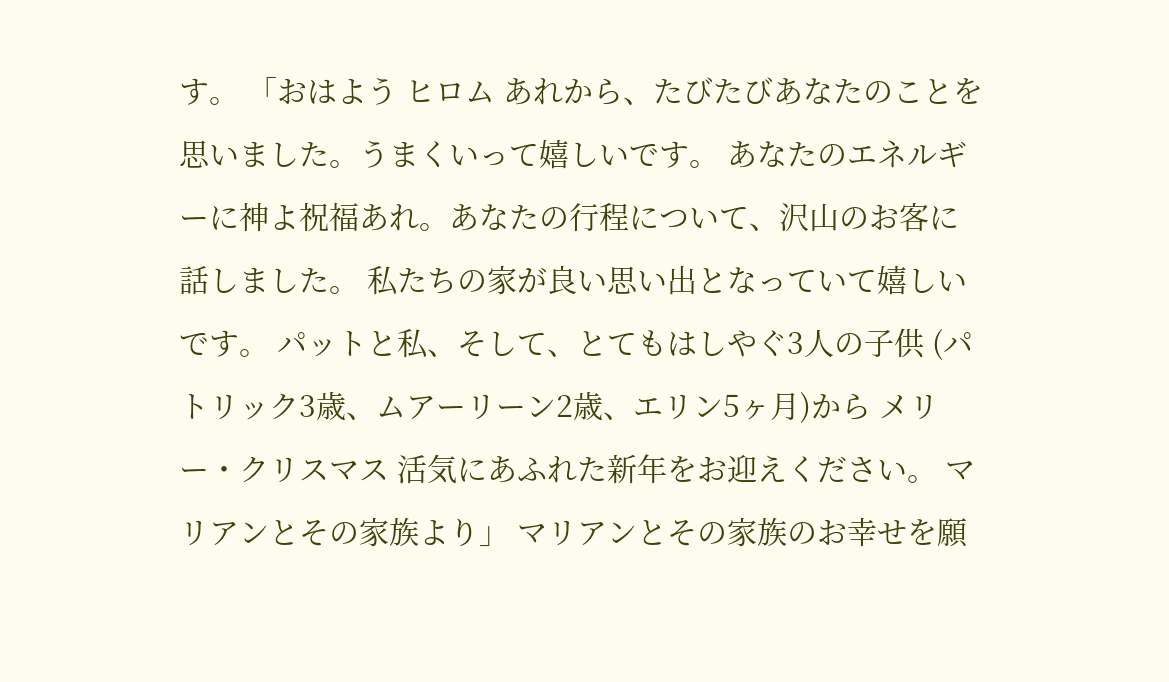す。 「おはよう ヒロム あれから、たびたびあなたのことを思いました。うまくいって嬉しいです。 あなたのエネルギーに神よ祝福あれ。あなたの行程について、沢山のお客に話しました。 私たちの家が良い思い出となっていて嬉しいです。 パットと私、そして、とてもはしやぐ3人の子供 (パトリック3歳、ムアーリーン2歳、エリン5ヶ月)から メリー・クリスマス 活気にあふれた新年をお迎えください。 マリアンとその家族より」 マリアンとその家族のお幸せを願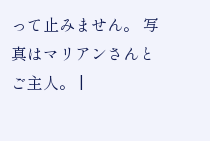って止みません。 写真はマリアンさんとご主人。 |